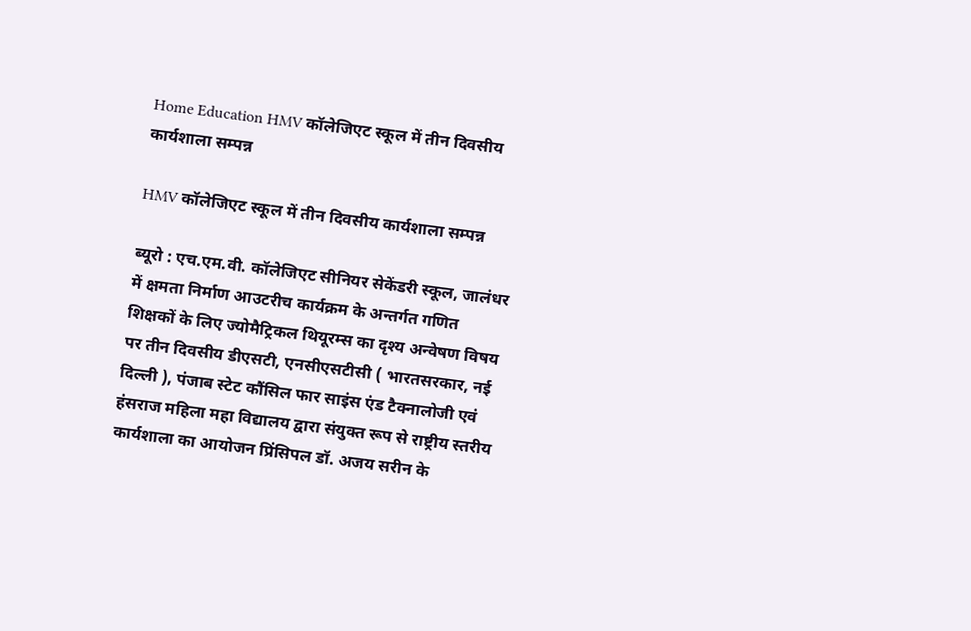Home Education HMV कॉलेजिएट स्कूल में तीन दिवसीय कार्यशाला सम्पन्न

HMV कॉलेजिएट स्कूल में तीन दिवसीय कार्यशाला सम्पन्न

ब्यूरो : एच.एम.वी. कॉलेजिएट सीनियर सेकेंडरी स्कूल, जालंधर में क्षमता निर्माण आउटरीच कार्यक्रम के अन्तर्गत गणित शिक्षकों के लिए ज्योमैट्रिकल थियूरम्स का दृश्य अन्वेषण विषय पर तीन दिवसीय डीएसटी, एनसीएसटीसी ( भारतसरकार, नई दिल्ली ), पंजाब स्टेट कौंसिल फार साइंस एंड टैक्नालोजी एवं हंसराज महिला महा विद्यालय द्वारा संयुक्त रूप से राष्ट्रीय स्तरीय कार्यशाला का आयोजन प्रिंसिपल डॉ. अजय सरीन के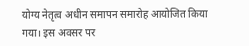योग्य नेतृत्व अधीन समापन समारोह आयोजित किया गया। इस अवसर पर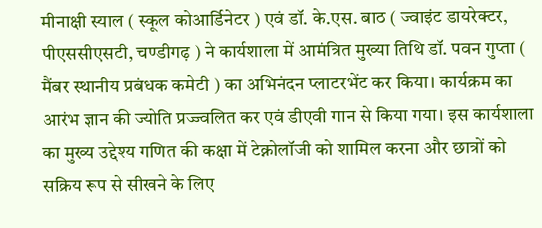मीनाक्षी स्याल ( स्कूल कोआर्डिनेटर ) एवं डॉ. के.एस. बाठ ( ज्वाइंट डायरेक्टर, पीएससीएसटी, चण्डीगढ़ ) ने कार्यशाला में आमंत्रित मुख्या तिथि डॉ. पवन गुप्ता ( मैंबर स्थानीय प्रबंधक कमेटी ) का अभिनंदन प्लाटरभेंट कर किया। कार्यक्रम का आरंभ ज्ञान की ज्योति प्रज्ज्वलित कर एवं डीएवी गान से किया गया। इस कार्यशाला का मुख्य उद्देश्य गणित की कक्षा में टेक्नोलॉजी को शामिल करना और छात्रों को सक्रिय रूप से सीखने के लिए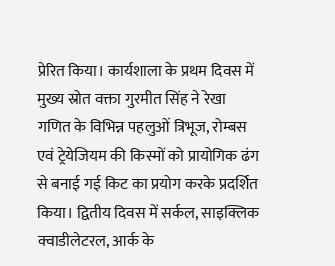प्रेरित किया। कार्यशाला के प्रथम दिवस में मुख्य स्रोत वक्ता गुरमीत सिंह ने रेखा गणित के विभिन्न पहलुओं त्रिभूज, रोम्बस एवं ट्रेयेजियम की किस्मों को प्रायोगिक ढंग से बनाई गई किट का प्रयोग करके प्रदर्शित किया। द्वितीय दिवस में सर्कल, साइक्लिक क्वाडीलेटरल, आर्क के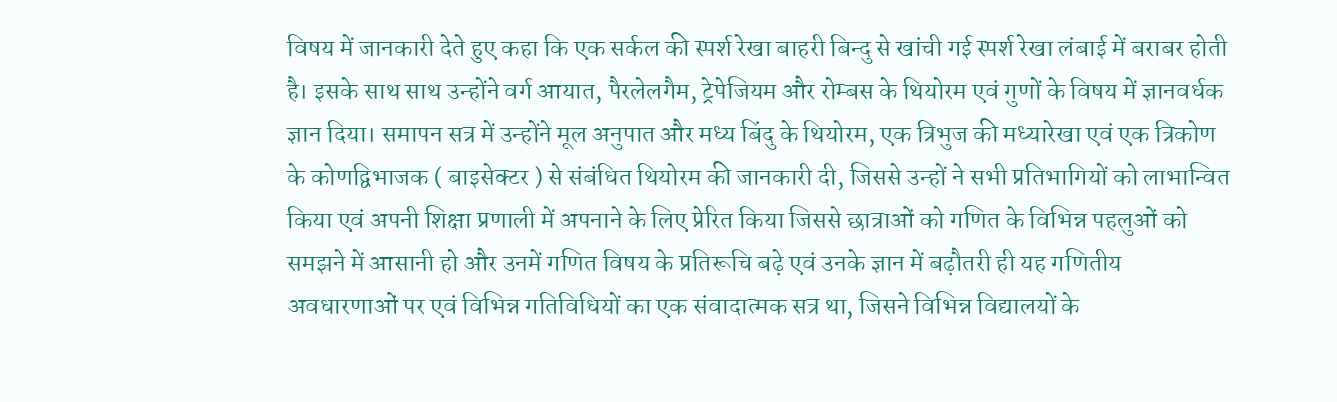विषय में जानकारी देते हुए कहा कि एक सर्कल की स्पर्श रेखा बाहरी बिन्दु से खांची गई स्पर्श रेखा लंबाई में बराबर होती है। इसके साथ साथ उन्होंने वर्ग आयात, पैरलेलगैम, ट्रेपेजियम और रोम्बस के थियोरम एवं गुणों के विषय में ज्ञानवर्धक ज्ञान दिया। समापन सत्र में उन्होंने मूल अनुपात और मध्य बिंदु के थियोरम, एक त्रिभुज की मध्यारेखा एवं एक त्रिकोण के कोणद्विभाजक ( बाइसेक्टर ) से संबंधित थियोरम की जानकारी दी, जिससे उन्हों ने सभी प्रतिभागियों को लाभान्वित किया एवं अपनी शिक्षा प्रणाली में अपनाने के लिए प्रेरित किया जिससे छात्राओं को गणित के विभिन्न पहलुओं को समझने में आसानी हो और उनमें गणित विषय के प्रतिरूचि बढ़े एवं उनके ज्ञान में बढ़ौतरी ही यह गणितीय अवधारणाओं पर एवं विभिन्न गतिविधियों का एक संवादात्मक सत्र था, जिसने विभिन्न विद्यालयों के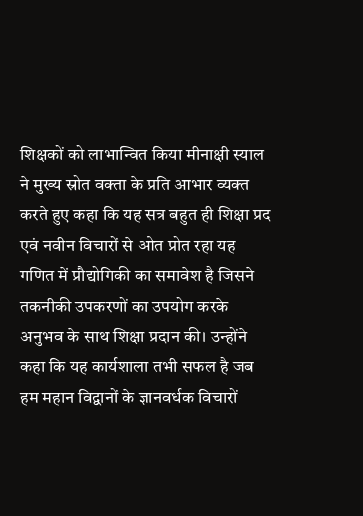शिक्षकों को लाभान्वित किया मीनाक्षी स्याल ने मुख्य स्रोत वक्ता के प्रति आभार व्यक्त करते हुए कहा कि यह सत्र बहुत ही शिक्षा प्रद एवं नवीन विचारों से ओत प्रोत रहा यह गणित में प्रौद्योगिकी का समावेश है जिसने तकनीकी उपकरणों का उपयोग करके अनुभव के साथ शिक्षा प्रदान की। उन्होंने कहा कि यह कार्यशाला तभी सफल है जब हम महान विद्वानों के ज्ञानवर्धक विचारों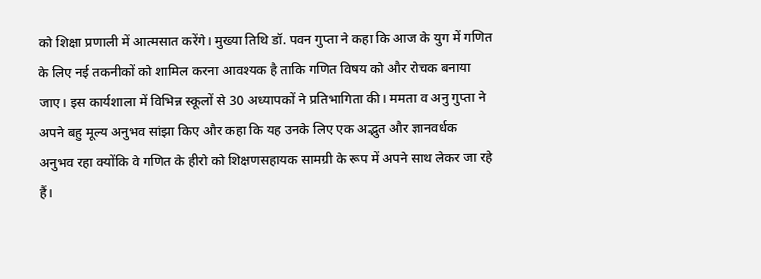को शिक्षा प्रणाली में आत्मसात करेंगे। मुख्या तिथि डॉ. पवन गुप्ता ने कहा कि आज के युग में गणित के लिए नई तकनीकों को शामिल करना आवश्यक है ताकि गणित विषय को और रोचक बनाया जाए। इस कार्यशाला में विभिन्न स्कूलों से 30 अध्यापकों ने प्रतिभागिता की। ममता व अनु गुप्ता ने अपने बहु मूल्य अनुभव सांझा किए और कहा कि यह उनके लिए एक अद्भुत और ज्ञानवर्धक अनुभव रहा क्योंकि वे गणित के हीरो को शिक्षणसहायक सामग्री के रूप में अपने साथ लेकर जा रहे हैं।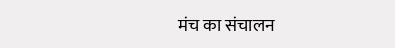मंच का संचालन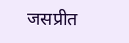जसप्रीत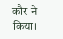कौर ने किया।